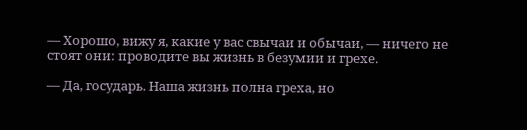— Хорошо, вижу я, какие у вас свычаи и обычаи, — ничего не стоят они: проводите вы жизнь в безумии и грехе.

— Да, государь. Наша жизнь полна греха, но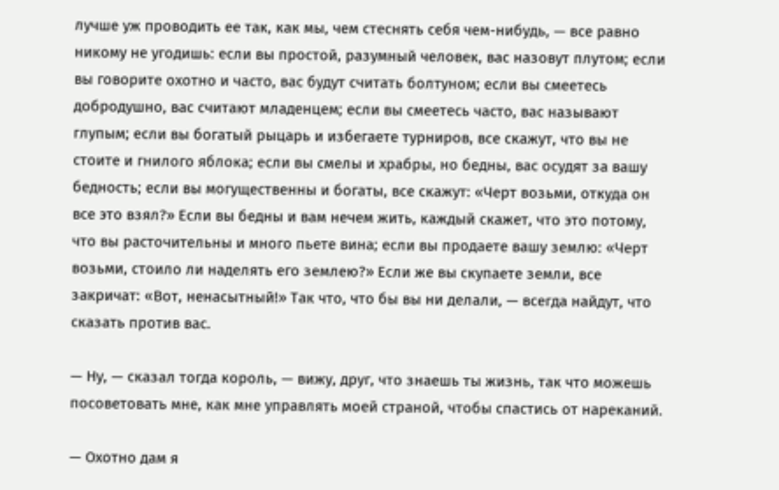лучше уж проводить ее так, как мы, чем стеснять себя чем-нибудь, — все равно никому не угодишь: если вы простой, разумный человек, вас назовут плутом; если вы говорите охотно и часто, вас будут считать болтуном; если вы смеетесь добродушно, вас считают младенцем; если вы смеетесь часто, вас называют глупым; если вы богатый рыцарь и избегаете турниров, все скажут, что вы не стоите и гнилого яблока; если вы смелы и храбры, но бедны, вас осудят за вашу бедность; если вы могущественны и богаты, все скажут: «Черт возьми, откуда он все это взял?» Если вы бедны и вам нечем жить, каждый скажет, что это потому, что вы расточительны и много пьете вина; если вы продаете вашу землю: «Черт возьми, стоило ли наделять его землею?» Если же вы скупаете земли, все закричат: «Вот, ненасытный!» Так что, что бы вы ни делали, — всегда найдут, что сказать против вас.

— Ну, — сказал тогда король, — вижу, друг, что знаешь ты жизнь, так что можешь посоветовать мне, как мне управлять моей страной, чтобы спастись от нареканий.

— Охотно дам я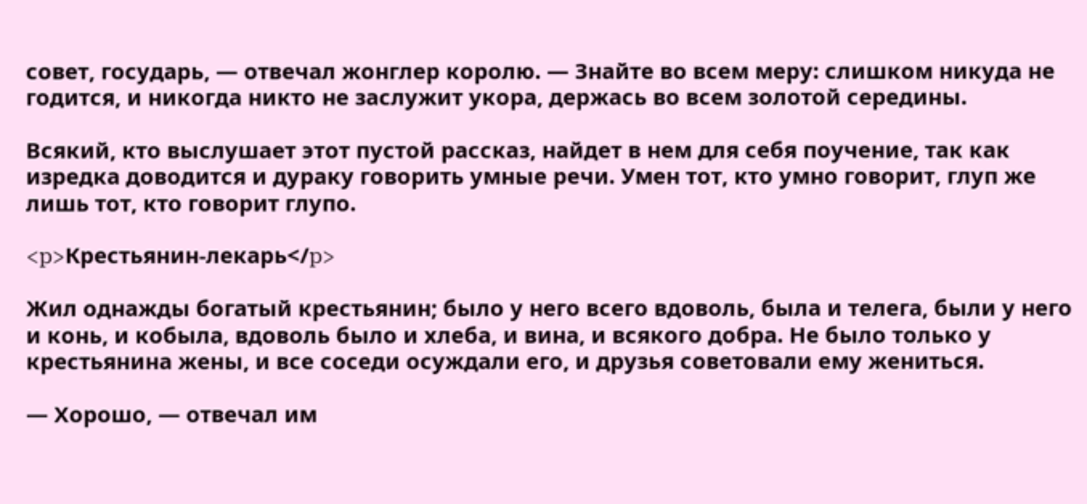совет, государь, — отвечал жонглер королю. — Знайте во всем меру: слишком никуда не годится, и никогда никто не заслужит укора, держась во всем золотой середины.

Всякий, кто выслушает этот пустой рассказ, найдет в нем для себя поучение, так как изредка доводится и дураку говорить умные речи. Умен тот, кто умно говорит, глуп же лишь тот, кто говорит глупо.

<p>Крестьянин-лекарь</p>

Жил однажды богатый крестьянин; было у него всего вдоволь, была и телега, были у него и конь, и кобыла, вдоволь было и хлеба, и вина, и всякого добра. Не было только у крестьянина жены, и все соседи осуждали его, и друзья советовали ему жениться.

— Хорошо, — отвечал им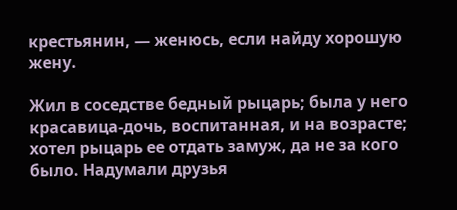крестьянин, — женюсь, если найду хорошую жену.

Жил в соседстве бедный рыцарь; была у него красавица-дочь, воспитанная, и на возрасте; хотел рыцарь ее отдать замуж, да не за кого было. Надумали друзья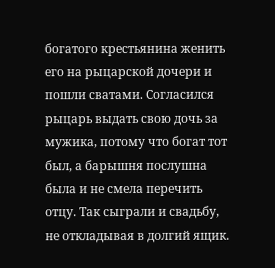богатого крестьянина женить его на рыцарской дочери и пошли сватами. Согласился рыцарь выдать свою дочь за мужика, потому что богат тот был, а барышня послушна была и не смела перечить отцу. Так сыграли и свадьбу, не откладывая в долгий ящик.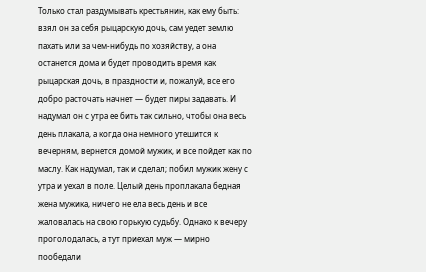Только стал раздумывать крестьянин, как ему быть: взял он за себя рыцарскую дочь, сам уедет землю пахать или за чем-нибудь по хозяйству, а она останется дома и будет проводить время как рыцарская дочь, в праздности и, пожалуй, все его добро расточать начнет — будет пиры задавать. И надумал он с утра ее бить так сильно, чтобы она весь день плакала, а когда она немного утешится к вечерням, вернется домой мужик, и все пойдет как по маслу. Как надумал, так и сделал; побил мужик жену с утра и уехал в поле. Целый день проплакала бедная жена мужика, ничего не ела весь день и все жаловалась на свою горькую судьбу. Однако к вечеру проголодалась, а тут приехал муж — мирно пообедали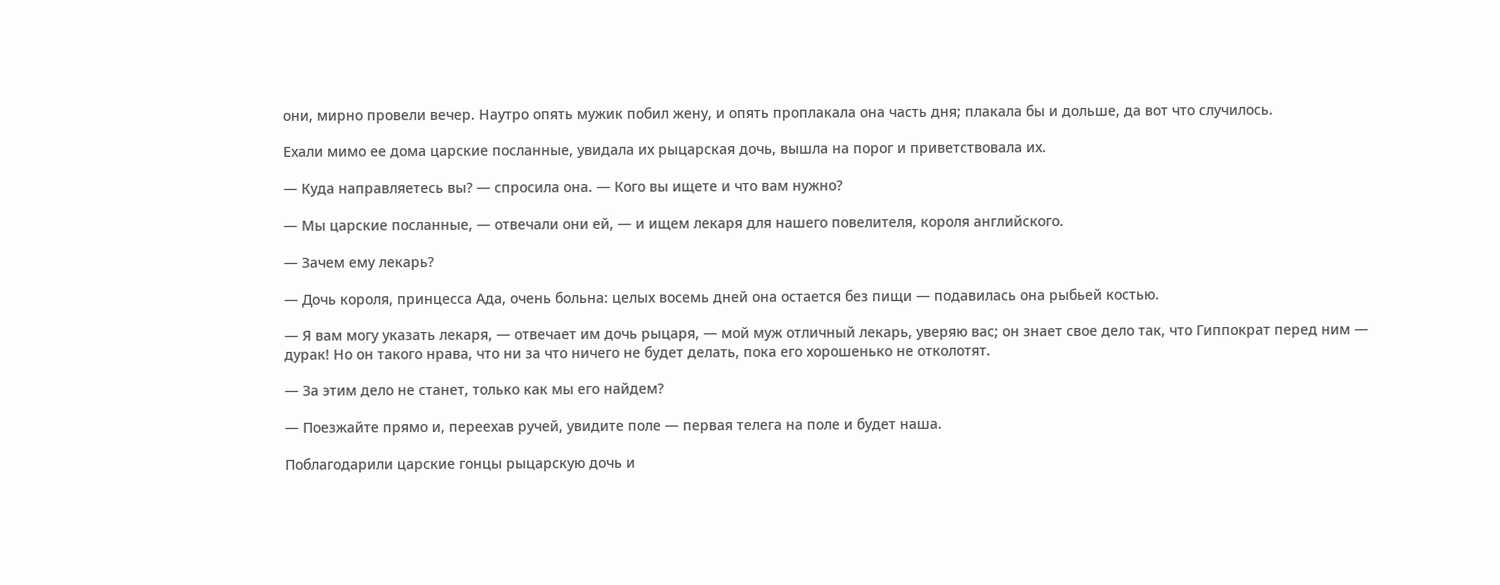они, мирно провели вечер. Наутро опять мужик побил жену, и опять проплакала она часть дня; плакала бы и дольше, да вот что случилось.

Ехали мимо ее дома царские посланные, увидала их рыцарская дочь, вышла на порог и приветствовала их.

— Куда направляетесь вы? — спросила она. — Кого вы ищете и что вам нужно?

— Мы царские посланные, — отвечали они ей, — и ищем лекаря для нашего повелителя, короля английского.

— Зачем ему лекарь?

— Дочь короля, принцесса Ада, очень больна: целых восемь дней она остается без пищи — подавилась она рыбьей костью.

— Я вам могу указать лекаря, — отвечает им дочь рыцаря, — мой муж отличный лекарь, уверяю вас; он знает свое дело так, что Гиппократ перед ним — дурак! Но он такого нрава, что ни за что ничего не будет делать, пока его хорошенько не отколотят.

— За этим дело не станет, только как мы его найдем?

— Поезжайте прямо и, переехав ручей, увидите поле — первая телега на поле и будет наша.

Поблагодарили царские гонцы рыцарскую дочь и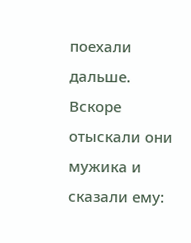поехали дальше. Вскоре отыскали они мужика и сказали ему: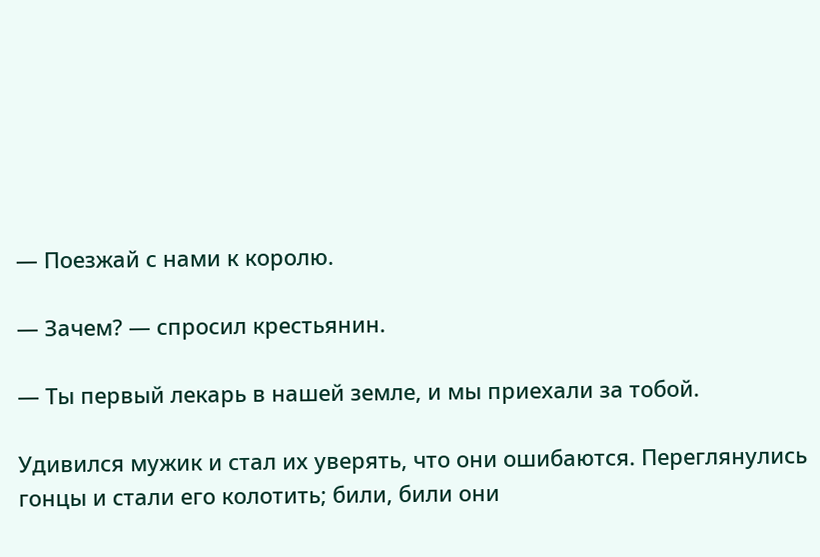— Поезжай с нами к королю.

— Зачем? — спросил крестьянин.

— Ты первый лекарь в нашей земле, и мы приехали за тобой.

Удивился мужик и стал их уверять, что они ошибаются. Переглянулись гонцы и стали его колотить; били, били они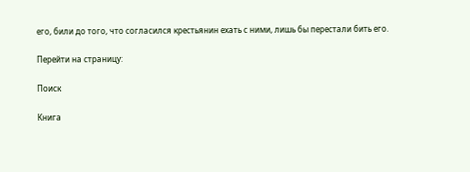его, били до того, что согласился крестьянин ехать с ними, лишь бы перестали бить его.

Перейти на страницу:

Поиск

Книга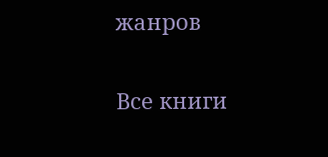жанров

Все книги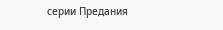серии Предания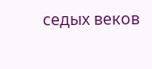седых веков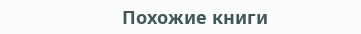Похожие книги